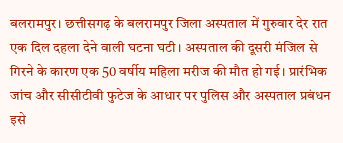बलरामपुर। छत्तीसगढ़ के बलरामपुर जिला अस्पताल में गुरुवार देर रात एक दिल दहला देने वाली घटना घटी। अस्पताल की दूसरी मंजिल से गिरने के कारण एक 50 वर्षीय महिला मरीज की मौत हो गई। प्रारंभिक जांच और सीसीटीवी फुटेज के आधार पर पुलिस और अस्पताल प्रबंधन इसे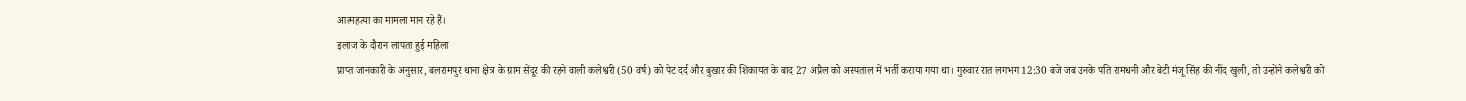आत्महत्या का मामला मान रहे हैं।
इलाज के दौरान लापता हुई महिला
प्राप्त जानकारी के अनुसार, बलरामपुर थाना क्षेत्र के ग्राम सेंदूर की रहने वाली कलेश्वरी (50 वर्ष) को पेट दर्द और बुखार की शिकायत के बाद 27 अप्रैल को अस्पताल में भर्ती कराया गया था। गुरुवार रात लगभग 12:30 बजे जब उनके पति रामधनी और बेटी मंजू सिंह की नींद खुली, तो उन्होंने कलेश्वरी को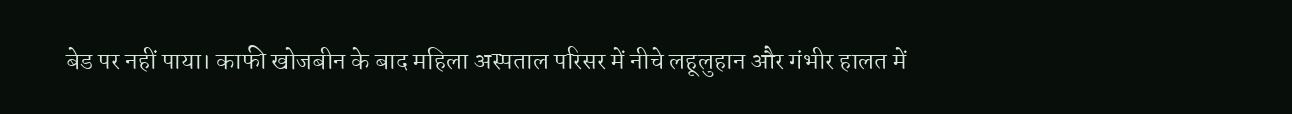बेड पर नहीं पाया। काफी खोजबीन के बाद महिला अस्पताल परिसर में नीचे लहूलुहान और गंभीर हालत में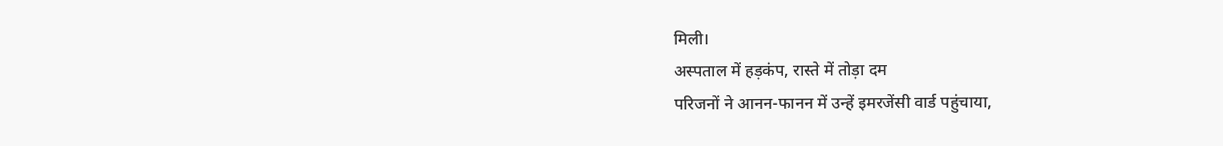मिली।
अस्पताल में हड़कंप, रास्ते में तोड़ा दम
परिजनों ने आनन-फानन में उन्हें इमरजेंसी वार्ड पहुंचाया,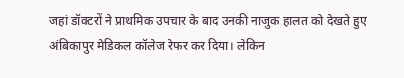जहां डॉक्टरों ने प्राथमिक उपचार के बाद उनकी नाजुक हालत को देखते हुए अंबिकापुर मेडिकल कॉलेज रेफर कर दिया। लेकिन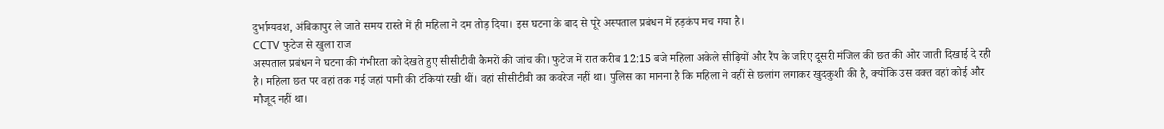दुर्भाग्यवश, अंबिकापुर ले जाते समय रास्ते में ही महिला ने दम तोड़ दिया। इस घटना के बाद से पूरे अस्पताल प्रबंधन में हड़कंप मच गया है।
CCTV फुटेज से खुला राज
अस्पताल प्रबंधन ने घटना की गंभीरता को देखते हुए सीसीटीवी कैमरों की जांच की। फुटेज में रात करीब 12:15 बजे महिला अकेले सीढ़ियों और रैंप के जरिए दूसरी मंजिल की छत की ओर जाती दिखाई दे रही है। महिला छत पर वहां तक गई जहां पानी की टंकियां रखी थीं। वहां सीसीटीवी का कवरेज नहीं था। पुलिस का मानना है कि महिला ने वहीं से छलांग लगाकर खुदकुशी की है, क्योंकि उस वक्त वहां कोई और मौजूद नहीं था।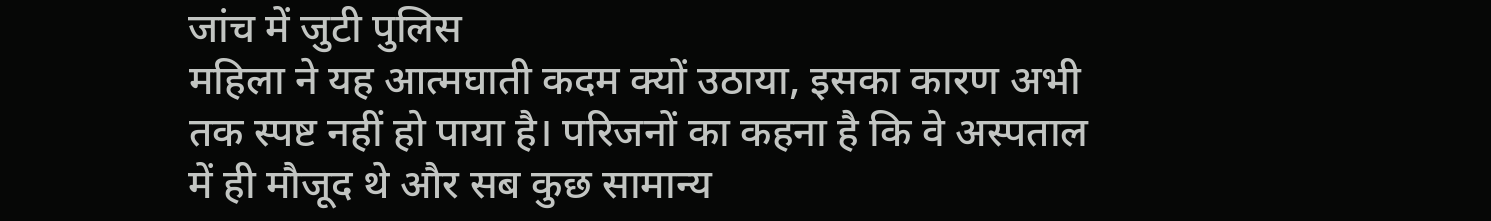जांच में जुटी पुलिस
महिला ने यह आत्मघाती कदम क्यों उठाया, इसका कारण अभी तक स्पष्ट नहीं हो पाया है। परिजनों का कहना है कि वे अस्पताल में ही मौजूद थे और सब कुछ सामान्य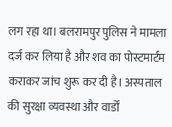लग रहा था। बलरामपुर पुलिस ने मामला दर्ज कर लिया है और शव का पोस्टमार्टम कराकर जांच शुरू कर दी है। अस्पताल की सुरक्षा व्यवस्था और वार्डों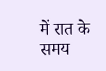में रात के समय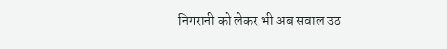निगरानी को लेकर भी अब सवाल उठ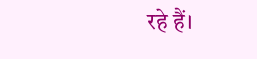रहे हैं।